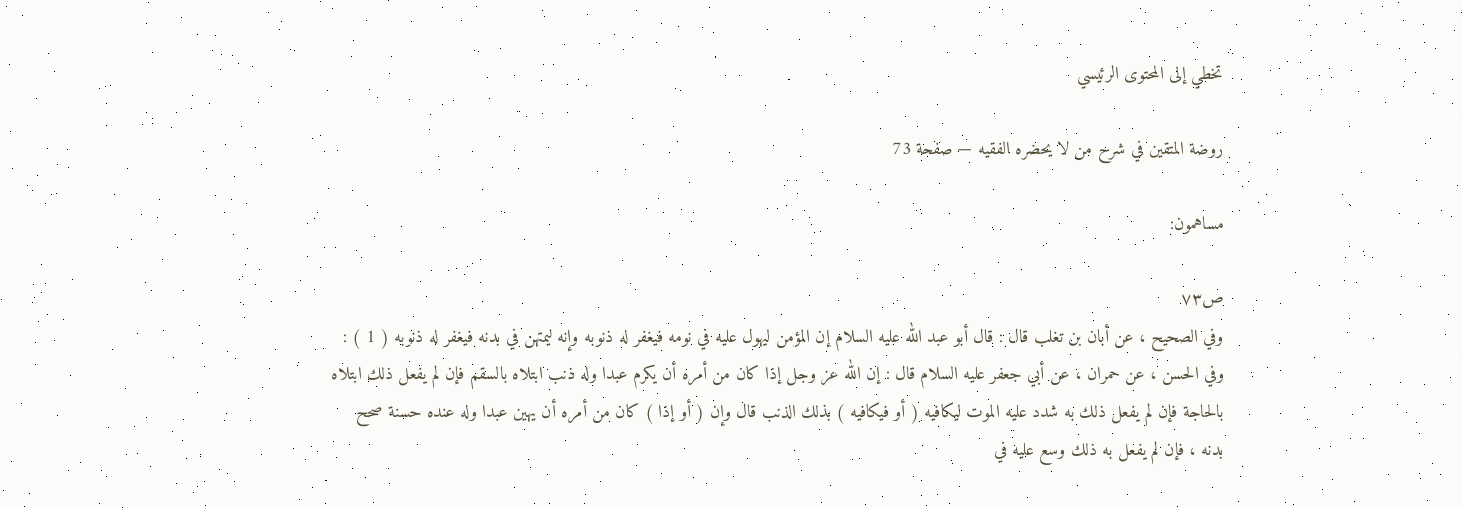تخطي إلى المحتوى الرئيسي

روضة المتقين في شرح من لا يحضره الفقيه — صفحة 73

مساهمون:

ص٧٣
وفي الصحيح ، عن أبان بن تغلب قال : قال أبو عبد الله عليه السلام إن المؤمن ليهول عليه في نومه فيغفر له ذنوبه وإنه ليمتهن في بدنه فيغفر له ذنوبه ( 1 ) : وفي الحسن ، عن حمران ، عن أبي جعفر عليه السلام قال : إن الله عز وجل إذا كان من أمره أن يكرم عبدا وله ذنب ابتلاه بالسقم فإن لم يفعل ذلك ابتلاه بالحاجة فإن لم يفعل ذلك به شدد عليه الموت ليكافيه ( أو فيكافيه ) بذلك الذنب قال وإن ( أو إذا ) كان من أمره أن يهين عبدا وله عنده حسنة صحح بدنه ، فإن لم يفعل به ذلك وسع عليه في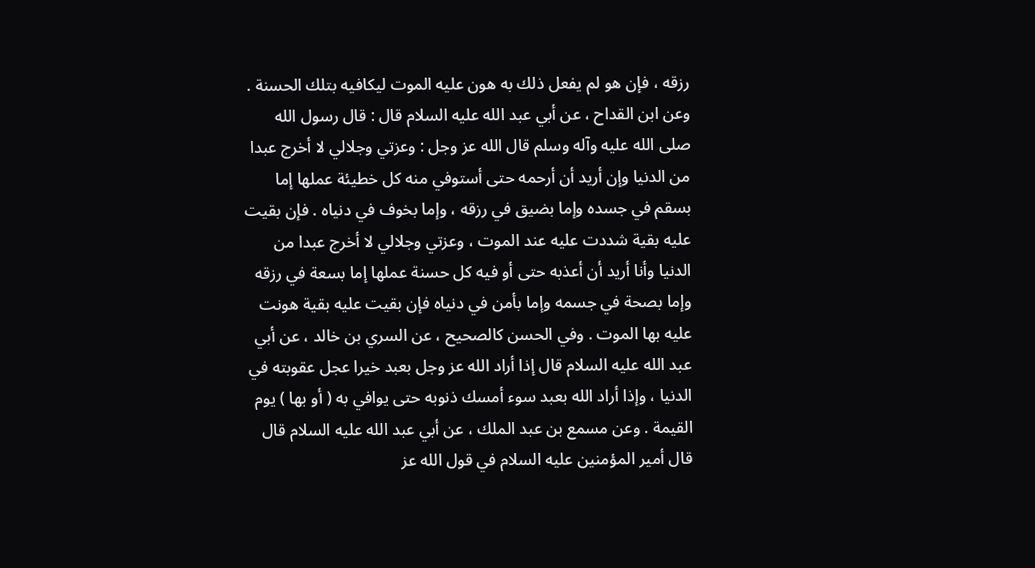رزقه ، فإن هو لم يفعل ذلك به هون عليه الموت ليكافيه بتلك الحسنة . وعن ابن القداح ، عن أبي عبد الله عليه السلام قال : قال رسول الله صلى الله عليه وآله وسلم قال الله عز وجل : وعزتي وجلالي لا أخرج عبدا من الدنيا وإن أريد أن أرحمه حتى أستوفي منه كل خطيئة عملها إما بسقم في جسده وإما بضيق في رزقه ، وإما بخوف في دنياه . فإن بقيت عليه بقية شددت عليه عند الموت ، وعزتي وجلالي لا أخرج عبدا من الدنيا وأنا أريد أن أعذبه حتى أو فيه كل حسنة عملها إما بسعة في رزقه وإما بصحة في جسمه وإما بأمن في دنياه فإن بقيت عليه بقية هونت عليه بها الموت . وفي الحسن كالصحيح ، عن السري بن خالد ، عن أبي عبد الله عليه السلام قال إذا أراد الله عز وجل بعبد خيرا عجل عقوبته في الدنيا ، وإذا أراد الله بعبد سوء أمسك ذنوبه حتى يوافي به ( أو بها ) يوم القيمة . وعن مسمع بن عبد الملك ، عن أبي عبد الله عليه السلام قال قال أمير المؤمنين عليه السلام في قول الله عز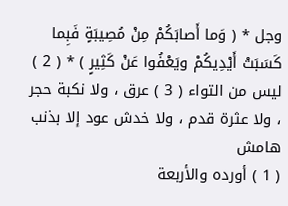وجل * ( وَما أَصابَكُمْ مِنْ مُصِيبَةٍ فَبِما كَسَبَتْ أَيْدِيكُمْ ويَعْفُوا عَنْ كَثِيرٍ ) * ( 2 ) ليس من التواء ( 3 ) عرق ، ولا نكبة حجر ، ولا عثرة قدم ، ولا خدش عود إلا بذنب
هامش
( 1 ) أورده والأربعة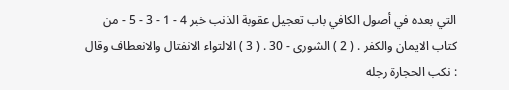التي بعده في أصول الكافي باب تعجيل عقوبة الذنب خبر 4 - 1 - 3 - 5 - من كتاب الايمان والكفر . ( 2 ) الشورى - 30 . ( 3 ) الالتواء الانفتال والانعطاف وقال : نكب الحجارة رجله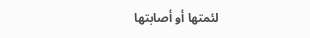لئمتها أو أصابتها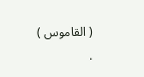( القاموس ) .